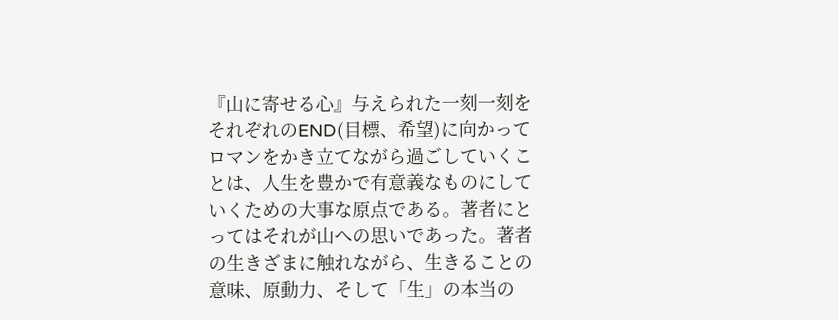『山に寄せる心』与えられた一刻一刻をそれぞれのEND(目標、希望)に向かってロマンをかき立てながら過ごしていくことは、人生を豊かで有意義なものにしていくための大事な原点である。著者にとってはそれが山への思いであった。著者の生きざまに触れながら、生きることの意味、原動力、そして「生」の本当の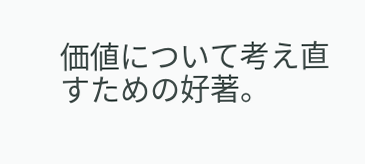価値について考え直すための好著。